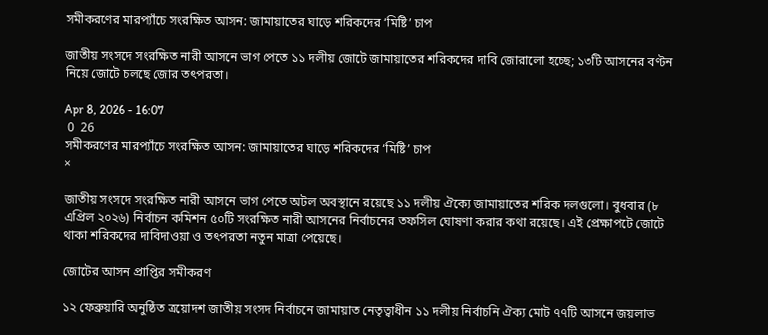সমীকরণের মারপ্যাঁচে সংরক্ষিত আসন: জামায়াতের ঘাড়ে শরিকদের ‘মিষ্টি’ চাপ

জাতীয় সংসদে সংরক্ষিত নারী আসনে ভাগ পেতে ১১ দলীয় জোটে জামায়াতের শরিকদের দাবি জোরালো হচ্ছে; ১৩টি আসনের বণ্টন নিয়ে জোটে চলছে জোর তৎপরতা।

Apr 8, 2026 - 16:07
 0  26
সমীকরণের মারপ্যাঁচে সংরক্ষিত আসন: জামায়াতের ঘাড়ে শরিকদের ‘মিষ্টি’ চাপ
×

জাতীয় সংসদে সংরক্ষিত নারী আসনে ভাগ পেতে অটল অবস্থানে রয়েছে ১১ দলীয় ঐক্যে জামায়াতের শরিক দলগুলো। বুধবার (৮ এপ্রিল ২০২৬) নির্বাচন কমিশন ৫০টি সংরক্ষিত নারী আসনের নির্বাচনের তফসিল ঘোষণা করার কথা রয়েছে। এই প্রেক্ষাপটে জোটে থাকা শরিকদের দাবিদাওয়া ও তৎপরতা নতুন মাত্রা পেয়েছে।

জোটের আসন প্রাপ্তির সমীকরণ

১২ ফেব্রুয়ারি অনুষ্ঠিত ত্রয়োদশ জাতীয় সংসদ নির্বাচনে জামায়াত নেতৃত্বাধীন ১১ দলীয় নির্বাচনি ঐক্য মোট ৭৭টি আসনে জয়লাভ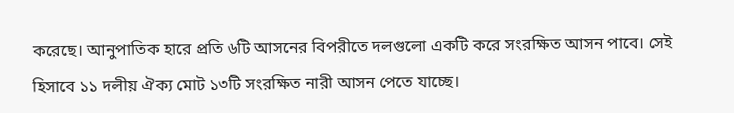করেছে। আনুপাতিক হারে প্রতি ৬টি আসনের বিপরীতে দলগুলো একটি করে সংরক্ষিত আসন পাবে। সেই হিসাবে ১১ দলীয় ঐক্য মোট ১৩টি সংরক্ষিত নারী আসন পেতে যাচ্ছে।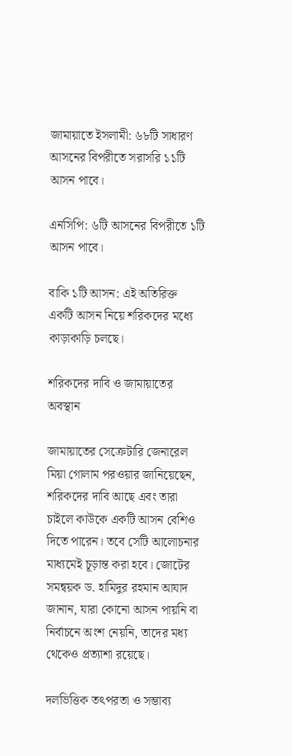জামায়াতে ইসলামী: ৬৮টি সাধারণ আসনের বিপরীতে সরাসরি ১১টি আসন পাবে।

এনসিপি: ৬টি আসনের বিপরীতে ১টি আসন পাবে।

বাকি ১টি আসন: এই অতিরিক্ত একটি আসন নিয়ে শরিকদের মধ্যে কাড়াকাড়ি চলছে।

শরিকদের দাবি ও জামায়াতের অবস্থান

জামায়াতের সেক্রেটারি জেনারেল মিয়া গোলাম পরওয়ার জানিয়েছেন, শরিকদের দাবি আছে এবং তারা চাইলে কাউকে একটি আসন বেশিও দিতে পারেন। তবে সেটি আলোচনার মাধ্যমেই চূড়ান্ত করা হবে। জোটের সমন্বয়ক ড. হামিদুর রহমান আযাদ জানান, যারা কোনো আসন পায়নি বা নির্বাচনে অংশ নেয়নি, তাদের মধ্য থেকেও প্রত্যাশা রয়েছে।

দলভিত্তিক তৎপরতা ও সম্ভাব্য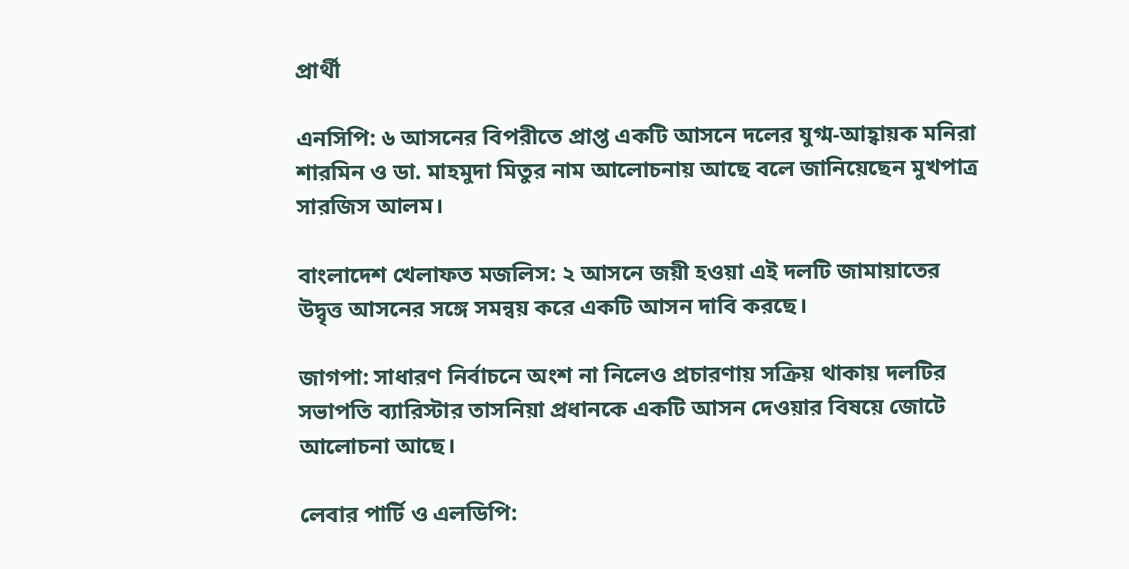প্রার্থী

এনসিপি: ৬ আসনের বিপরীতে প্রাপ্ত একটি আসনে দলের যুগ্ম-আহ্বায়ক মনিরা শারমিন ও ডা. মাহমুদা মিতুর নাম আলোচনায় আছে বলে জানিয়েছেন মুখপাত্র সারজিস আলম।

বাংলাদেশ খেলাফত মজলিস: ২ আসনে জয়ী হওয়া এই দলটি জামায়াতের উদ্বৃত্ত আসনের সঙ্গে সমন্বয় করে একটি আসন দাবি করছে।

জাগপা: সাধারণ নির্বাচনে অংশ না নিলেও প্রচারণায় সক্রিয় থাকায় দলটির সভাপতি ব্যারিস্টার তাসনিয়া প্রধানকে একটি আসন দেওয়ার বিষয়ে জোটে আলোচনা আছে।

লেবার পার্টি ও এলডিপি: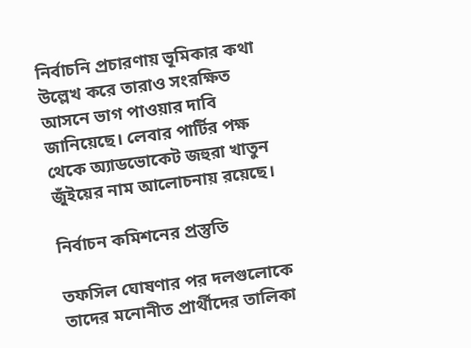নির্বাচনি প্রচারণায় ভূমিকার কথা উল্লেখ করে তারাও সংরক্ষিত আসনে ভাগ পাওয়ার দাবি জানিয়েছে। লেবার পার্টির পক্ষ থেকে অ্যাডভোকেট জহুরা খাতুন জুঁইয়ের নাম আলোচনায় রয়েছে।

নির্বাচন কমিশনের প্রস্তুতি

তফসিল ঘোষণার পর দলগুলোকে তাদের মনোনীত প্রার্থীদের তালিকা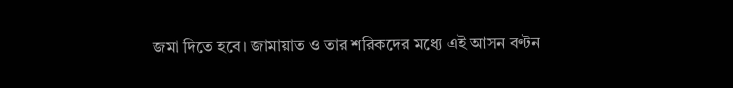জমা দিতে হবে। জামায়াত ও তার শরিকদের মধ্যে এই আসন বণ্টন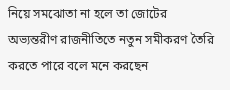নিয়ে সমঝোতা না হলে তা জোটের অভ্যন্তরীণ রাজনীতিতে নতুন সমীকরণ তৈরি করতে পারে বলে মনে করছেন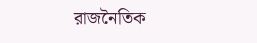রাজনৈতিক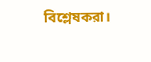বিশ্লেষকরা।